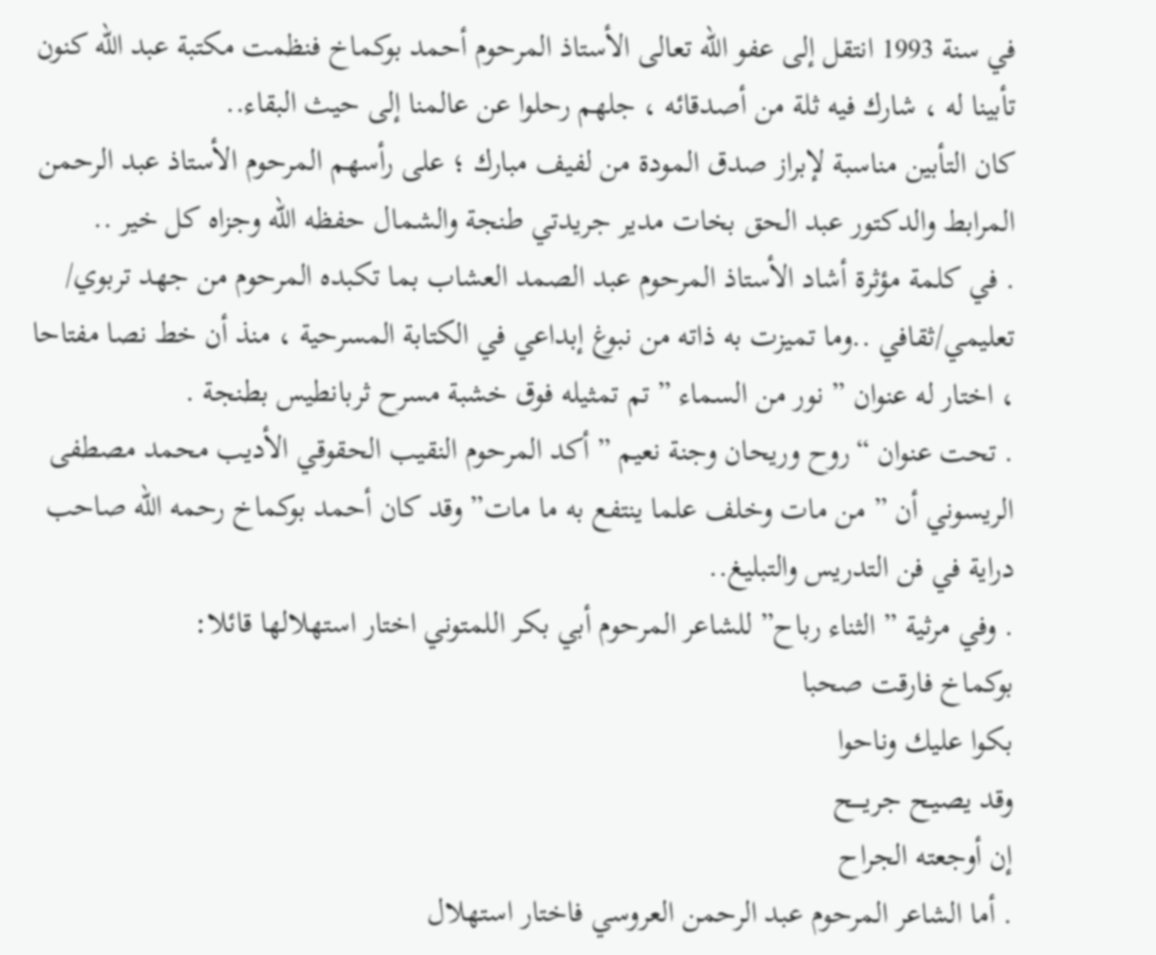في سنة 1993 انتقل إلى عفو الله تعالى الأستاذ المرحوم أحمد بوكماخ فنظمت مكتبة عبد الله كنون تأبينا له ، شارك فيه ثلة من أصدقائه ، جلهم رحلوا عن عالمنا إلى حيث البقاء..
كان التأبين مناسبة لإبراز صدق المودة من لفيف مبارك ؛ على رأسهم المرحوم الأستاذ عبد الرحمن المرابط والدكتور عبد الحق بخات مدير جريدتي طنجة والشمال حفظه الله وجزاه كل خير ..
. في كلمة مؤثرة أشاد الأستاذ المرحوم عبد الصمد العشاب بما تكبده المرحوم من جهد تربوي/ تعليمي/ثقافي ..وما تميزت به ذاته من نبوغ إبداعي في الكتابة المسرحية ، منذ أن خط نصا مفتاحا ، اختار له عنوان ” نور من السماء ” تم تمثيله فوق خشبة مسرح ثربانطيس بطنجة .
. تحت عنوان “روح وريحان وجنة نعيم ” أكد المرحوم النقيب الحقوقي الأديب محمد مصطفى الريسوني أن ” من مات وخلف علما ينتفع به ما مات” وقد كان أحمد بوكماخ رحمه الله صاحب دراية في فن التدريس والتبليغ..
. وفي مرثية ” الثناء رباح” للشاعر المرحوم أبي بكر اللمتوني اختار استهلالها قائلا:
بوكماخ فارقت صحبا
بكوا عليك وناحوا
وقد يصيـح جريــــح
إن أوجعته الجراح
. أما الشاعر المرحوم عبد الرحمن العروسي فاختار استهلال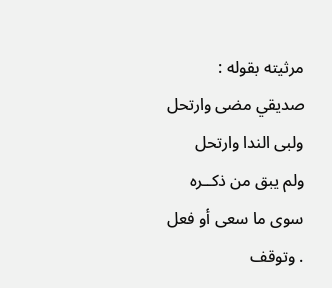مرثيته بقوله :
صديقي مضى وارتحل
ولبى الندا وارتحل
ولم يبق من ذكــره
سوى ما سعى أو فعل
. وتوقف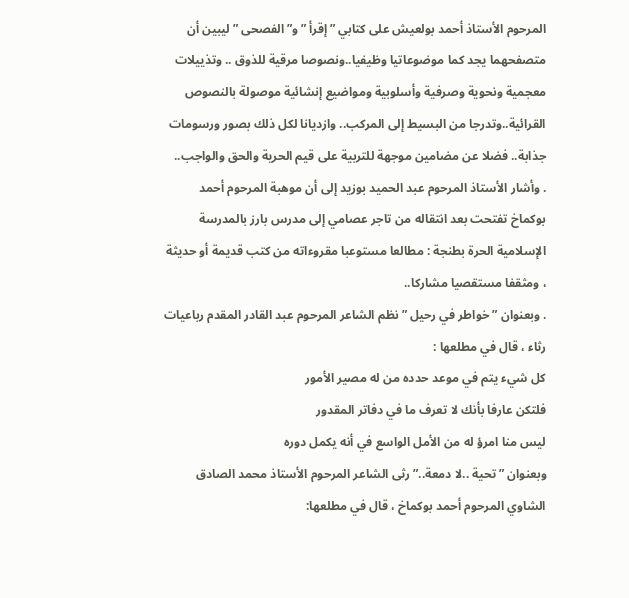المرحوم الأستاذ أحمد بولعيش على كتابي ” إقرأ ” و” الفصحى ” ليبين أن متصفحهما يجد كما موضوعاتيا وظيفيا..ونصوصا مرقية للذوق .. وتذييلات معجمية ونحوية وصرفية وأسلوبية ومواضيع إنشائية موصولة بالنصوص القرائية..وتدرجا من البسيط إلى المركب.. وازديانا لكل ذلك بصور ورسومات جذابة.. فضلا عن مضامين موجهة للتربية على قيم الحرية والحق والواجب..
. وأشار الأستاذ المرحوم عبد الحميد بوزيد إلى أن موهبة المرحوم أحمد بوكماخ تفتحت بعد انتقاله من تاجر عصامي إلى مدرس بارز بالمدرسة الإسلامية الحرة بطنجة : مطالعا مستوعبا مقروءاته من كتب قديمة أو حديثة ، ومثقفا مستقصيا مشاركا..
. وبعنوان ” خواطر في رحيل ” نظم الشاعر المرحوم عبد القادر المقدم رباعيات رثاء ، قال في مطلعها :
كل شيء يتم في موعد حدده من له مصير الأمور
فلتكن عارفا بأنك لا تعرف ما في دفاتر المقدور
ليس منا امرؤ له من الأمل الواسع في أنه يكمل دوره
وبعنوان ” تحية ..لا دمعة..” رثى الشاعر المرحوم الأستاذ محمد الصادق الشاوي المرحوم أحمد بوكماخ ، قال في مطلعها: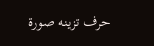حرف تزينه صورة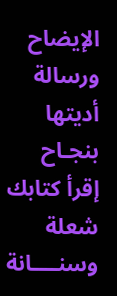الإيضاح
ورسالة أديتها بنجـاح
إقرأ كتابك شعلة وسنــــانة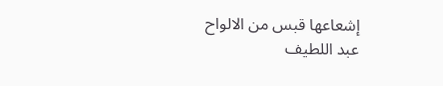إشعاعها قبس من الالواح
عبد اللطيف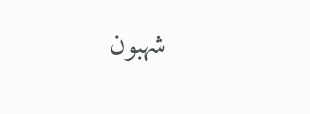شهبون